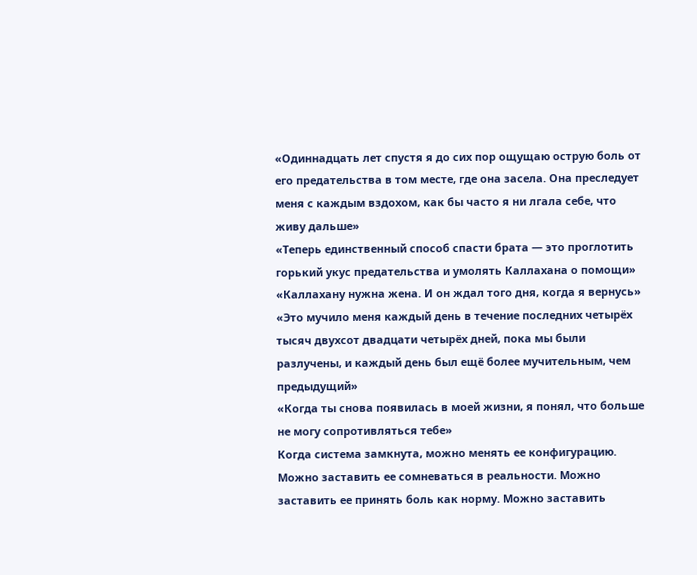«Одиннадцать лет спустя я до сих пор ощущаю острую боль от его предательства в том месте, где она засела. Она преследует меня с каждым вздохом, как бы часто я ни лгала себе, что живу дальше»
«Теперь единственный способ спасти брата — это проглотить горький укус предательства и умолять Каллахана о помощи»
«Каллахану нужна жена. И он ждал того дня, когда я вернусь»
«Это мучило меня каждый день в течение последних четырёх тысяч двухсот двадцати четырёх дней, пока мы были разлучены, и каждый день был ещё более мучительным, чем предыдущий»
«Когда ты снова появилась в моей жизни, я понял, что больше не могу сопротивляться тебе»
Когда система замкнута, можно менять ее конфигурацию. Можно заставить ее сомневаться в реальности. Можно заставить ее принять боль как норму. Можно заставить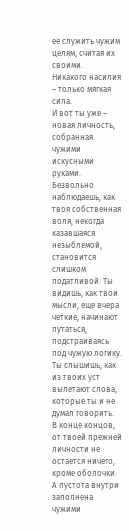ее служить чужим целям, считая их своими.
Никакого насилия – только мягкая сила.
И вот ты уже – новая личность, собранная чужими искусными руками. Безвольно наблюдаешь, как твоя собственная воля, некогда казавшаяся незыблемой, становится слишком податливой. Ты видишь, как твои мысли, еще вчера четкие, начинают путаться, подстраиваясь под чужую логику. Ты слышишь, как из твоих уст вылетают слова, которые ты и не думал говорить.
В конце концов, от твоей прежней личности не остается ничего, кроме оболочки. А пустота внутри заполнена чужими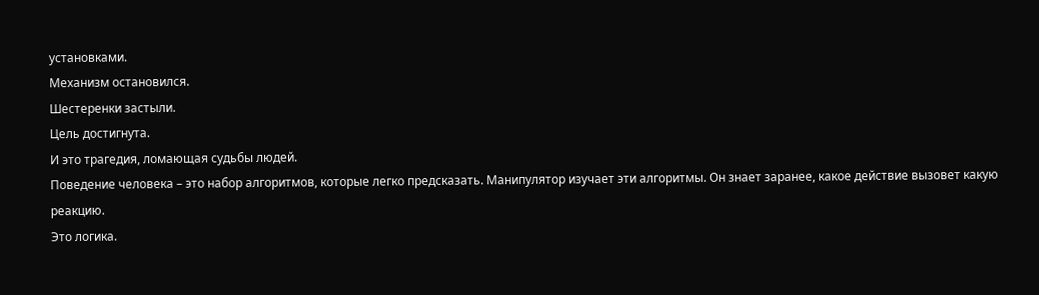установками.
Механизм остановился.
Шестеренки застыли.
Цель достигнута.
И это трагедия, ломающая судьбы людей.
Поведение человека – это набор алгоритмов, которые легко предсказать. Манипулятор изучает эти алгоритмы. Он знает заранее, какое действие вызовет какую реакцию.
Это логика.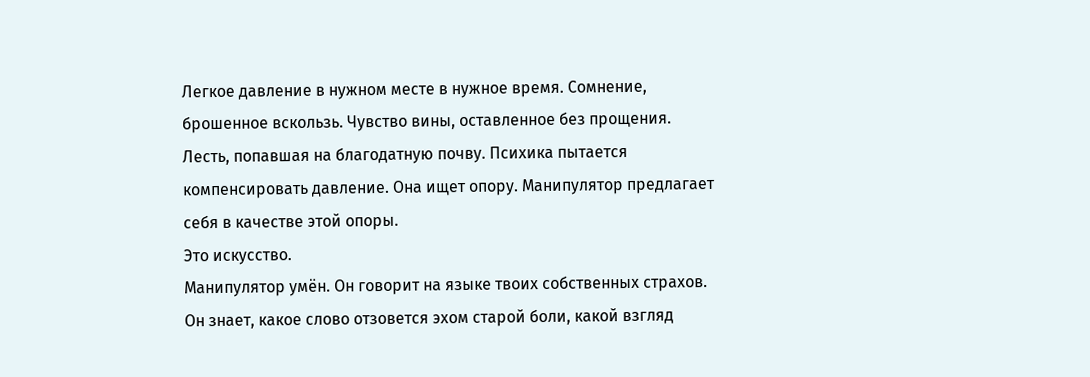Легкое давление в нужном месте в нужное время. Сомнение, брошенное вскользь. Чувство вины, оставленное без прощения. Лесть, попавшая на благодатную почву. Психика пытается компенсировать давление. Она ищет опору. Манипулятор предлагает себя в качестве этой опоры.
Это искусство.
Манипулятор умён. Он говорит на языке твоих собственных страхов. Он знает, какое слово отзовется эхом старой боли, какой взгляд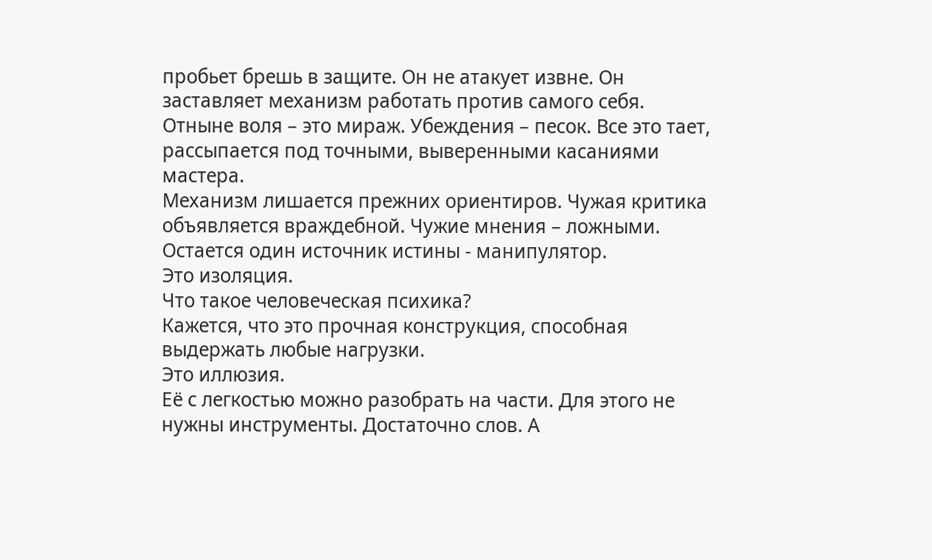пробьет брешь в защите. Он не атакует извне. Он заставляет механизм работать против самого себя. Отныне воля – это мираж. Убеждения – песок. Все это тает, рассыпается под точными, выверенными касаниями мастера.
Механизм лишается прежних ориентиров. Чужая критика объявляется враждебной. Чужие мнения – ложными. Остается один источник истины - манипулятор.
Это изоляция.
Что такое человеческая психика?
Кажется, что это прочная конструкция, способная выдержать любые нагрузки.
Это иллюзия.
Её с легкостью можно разобрать на части. Для этого не нужны инструменты. Достаточно слов. А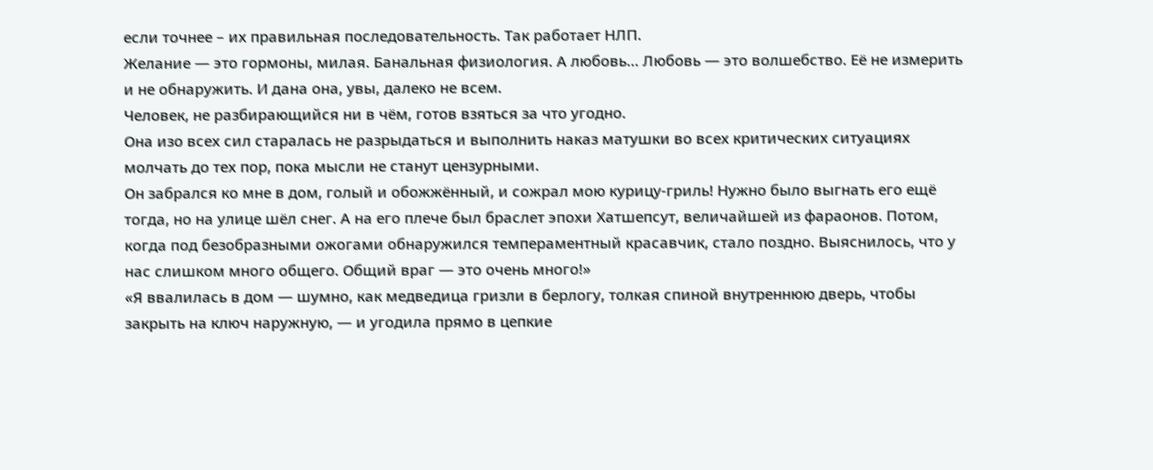если точнее – их правильная последовательность. Так работает НЛП.
Желание — это гормоны, милая. Банальная физиология. А любовь… Любовь — это волшебство. Её не измерить и не обнаружить. И дана она, увы, далеко не всем.
Человек, не разбирающийся ни в чём, готов взяться за что угодно.
Она изо всех сил старалась не разрыдаться и выполнить наказ матушки во всех критических ситуациях молчать до тех пор, пока мысли не станут цензурными.
Он забрался ко мне в дом, голый и обожжённый, и сожрал мою курицу‑гриль! Нужно было выгнать его ещё тогда, но на улице шёл снег. А на его плече был браслет эпохи Хатшепсут, величайшей из фараонов. Потом, когда под безобразными ожогами обнаружился темпераментный красавчик, стало поздно. Выяснилось, что у нас слишком много общего. Общий враг — это очень много!»
«Я ввалилась в дом — шумно, как медведица гризли в берлогу, толкая спиной внутреннюю дверь, чтобы закрыть на ключ наружную, — и угодила прямо в цепкие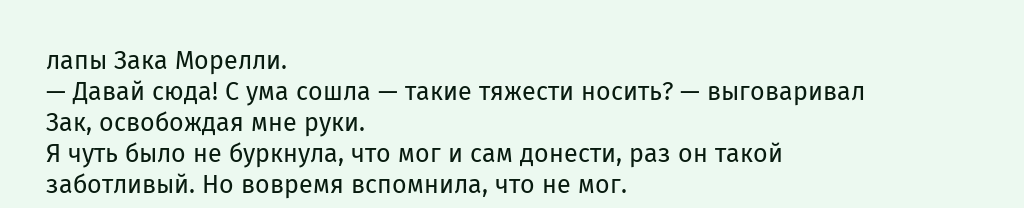лапы Зака Морелли.
— Давай сюда! С ума сошла — такие тяжести носить? — выговаривал Зак, освобождая мне руки.
Я чуть было не буркнула, что мог и сам донести, раз он такой заботливый. Но вовремя вспомнила, что не мог.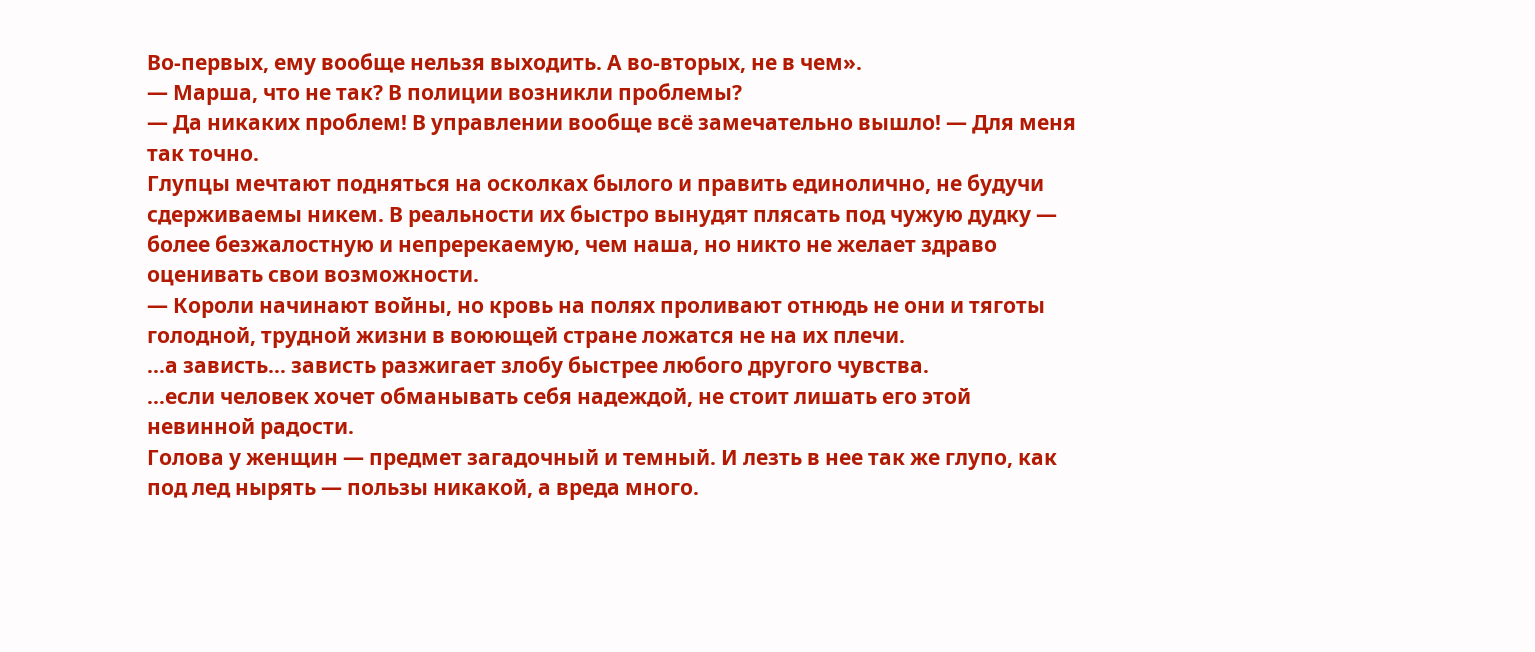Во‑первых, ему вообще нельзя выходить. А во‑вторых, не в чем».
— Марша, что не так? В полиции возникли проблемы?
— Да никаких проблем! В управлении вообще всё замечательно вышло! — Для меня так точно.
Глупцы мечтают подняться на осколках былого и править единолично, не будучи сдерживаемы никем. В реальности их быстро вынудят плясать под чужую дудку — более безжалостную и непререкаемую, чем наша, но никто не желает здраво оценивать свои возможности.
— Короли начинают войны, но кровь на полях проливают отнюдь не они и тяготы голодной, трудной жизни в воюющей стране ложатся не на их плечи.
...а зависть… зависть разжигает злобу быстрее любого другого чувства.
...если человек хочет обманывать себя надеждой, не стоит лишать его этой невинной радости.
Голова у женщин — предмет загадочный и темный. И лезть в нее так же глупо, как под лед нырять — пользы никакой, а вреда много.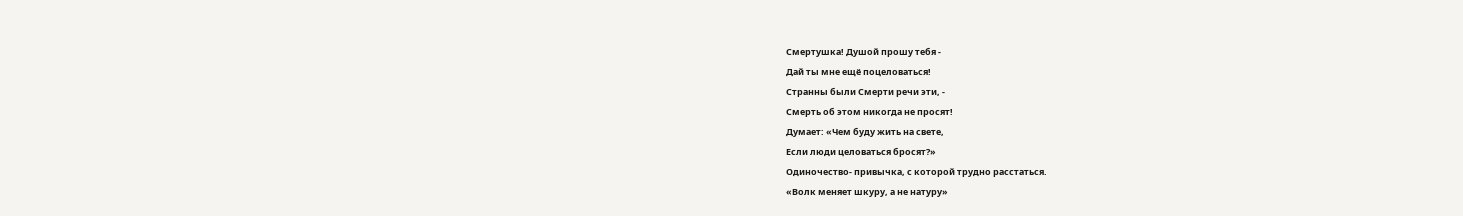Смертушка! Душой прошу тебя -
Дай ты мне ещё поцеловаться!
Странны были Смерти речи эти, -
Смерть об этом никогда не просят!
Думает: «Чем буду жить на свете,
Если люди целоваться бросят?»
Одиночество- привычка, с которой трудно расстаться.
«Волк меняет шкуру, а не натуру»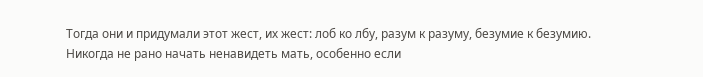Тогда они и придумали этот жест, их жест: лоб ко лбу, разум к разуму, безумие к безумию.
Никогда не рано начать ненавидеть мать, особенно если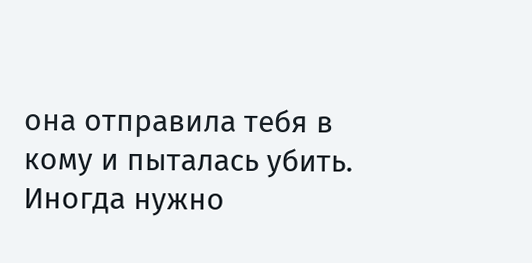она отправила тебя в кому и пыталась убить.
Иногда нужно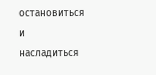остановиться и насладиться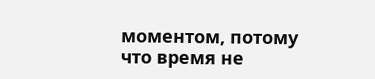моментом, потому что время не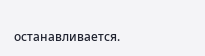останавливается.